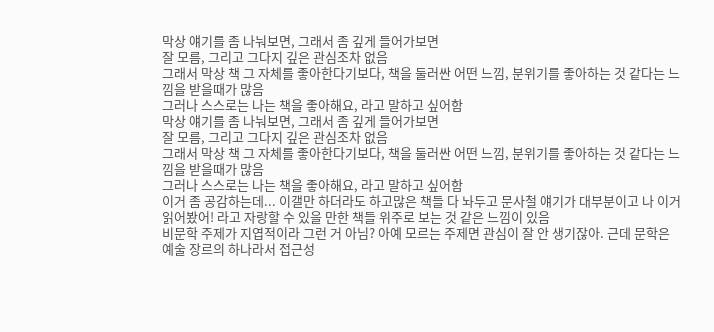막상 얘기를 좀 나눠보면, 그래서 좀 깊게 들어가보면
잘 모름, 그리고 그다지 깊은 관심조차 없음
그래서 막상 책 그 자체를 좋아한다기보다, 책을 둘러싼 어떤 느낌, 분위기를 좋아하는 것 같다는 느낌을 받을때가 많음
그러나 스스로는 나는 책을 좋아해요, 라고 말하고 싶어함
막상 얘기를 좀 나눠보면, 그래서 좀 깊게 들어가보면
잘 모름, 그리고 그다지 깊은 관심조차 없음
그래서 막상 책 그 자체를 좋아한다기보다, 책을 둘러싼 어떤 느낌, 분위기를 좋아하는 것 같다는 느낌을 받을때가 많음
그러나 스스로는 나는 책을 좋아해요, 라고 말하고 싶어함
이거 좀 공감하는데... 이갤만 하더라도 하고많은 책들 다 놔두고 문사철 얘기가 대부분이고 나 이거 읽어봤어! 라고 자랑할 수 있을 만한 책들 위주로 보는 것 같은 느낌이 있음
비문학 주제가 지엽적이라 그런 거 아님? 아예 모르는 주제면 관심이 잘 안 생기잖아. 근데 문학은 예술 장르의 하나라서 접근성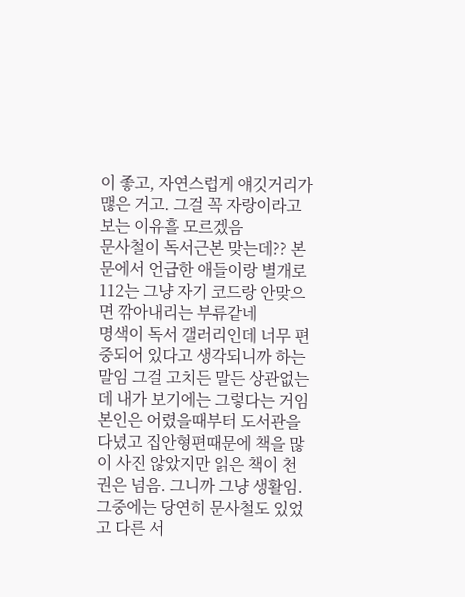이 좋고, 자연스럽게 얘깃거리가 맪은 거고. 그걸 꼭 자랑이라고 보는 이유흘 모르겠음
문사철이 독서근본 맞는데?? 본문에서 언급한 애들이랑 별개로 112는 그냥 자기 코드랑 안맞으면 깎아내리는 부류같네
명색이 독서 갤러리인데 너무 편중되어 있다고 생각되니까 하는 말임 그걸 고치든 말든 상관없는데 내가 보기에는 그렇다는 거임 본인은 어렸을때부터 도서관을 다녔고 집안형편때문에 책을 많이 사진 않았지만 읽은 책이 천권은 넘음. 그니까 그냥 생활임. 그중에는 당연히 문사철도 있었고 다른 서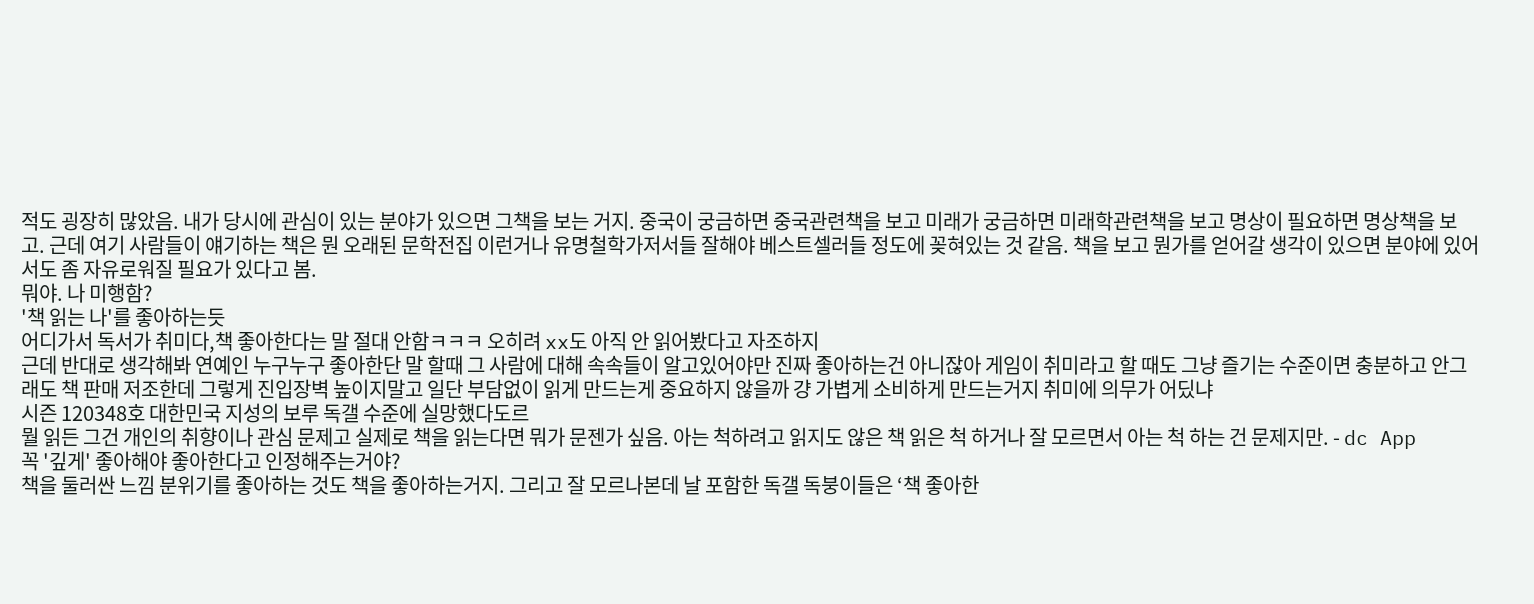적도 굉장히 많았음. 내가 당시에 관심이 있는 분야가 있으면 그책을 보는 거지. 중국이 궁금하면 중국관련책을 보고 미래가 궁금하면 미래학관련책을 보고 명상이 필요하면 명상책을 보고. 근데 여기 사람들이 얘기하는 책은 뭔 오래된 문학전집 이런거나 유명철학가저서들 잘해야 베스트셀러들 정도에 꽂혀있는 것 같음. 책을 보고 뭔가를 얻어갈 생각이 있으면 분야에 있어서도 좀 자유로워질 필요가 있다고 봄.
뭐야. 나 미행함?
'책 읽는 나'를 좋아하는듯
어디가서 독서가 취미다,책 좋아한다는 말 절대 안함ㅋㅋㅋ 오히려 xx도 아직 안 읽어봤다고 자조하지
근데 반대로 생각해봐 연예인 누구누구 좋아한단 말 할때 그 사람에 대해 속속들이 알고있어야만 진짜 좋아하는건 아니잖아 게임이 취미라고 할 때도 그냥 즐기는 수준이면 충분하고 안그래도 책 판매 저조한데 그렇게 진입장벽 높이지말고 일단 부담없이 읽게 만드는게 중요하지 않을까 걍 가볍게 소비하게 만드는거지 취미에 의무가 어딨냐
시즌 120348호 대한민국 지성의 보루 독갤 수준에 실망했다도르
뭘 읽든 그건 개인의 취향이나 관심 문제고 실제로 책을 읽는다면 뭐가 문젠가 싶음. 아는 척하려고 읽지도 않은 책 읽은 척 하거나 잘 모르면서 아는 척 하는 건 문제지만. - dc App
꼭 '깊게' 좋아해야 좋아한다고 인정해주는거야?
책을 둘러싼 느낌 분위기를 좋아하는 것도 책을 좋아하는거지. 그리고 잘 모르나본데 날 포함한 독갤 독붕이들은 ‘책 좋아한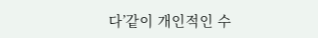다’같이 개인적인 수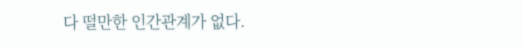다 떨만한 인간관계가 없다.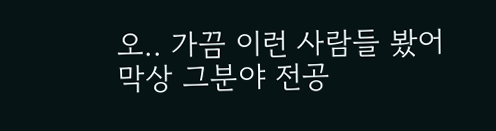오.. 가끔 이런 사람들 봤어
막상 그분야 전공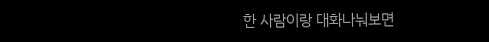한 사람이랑 대화나눠보면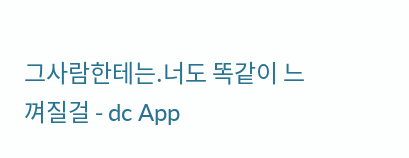그사람한테는.너도 똑같이 느껴질걸 - dc App